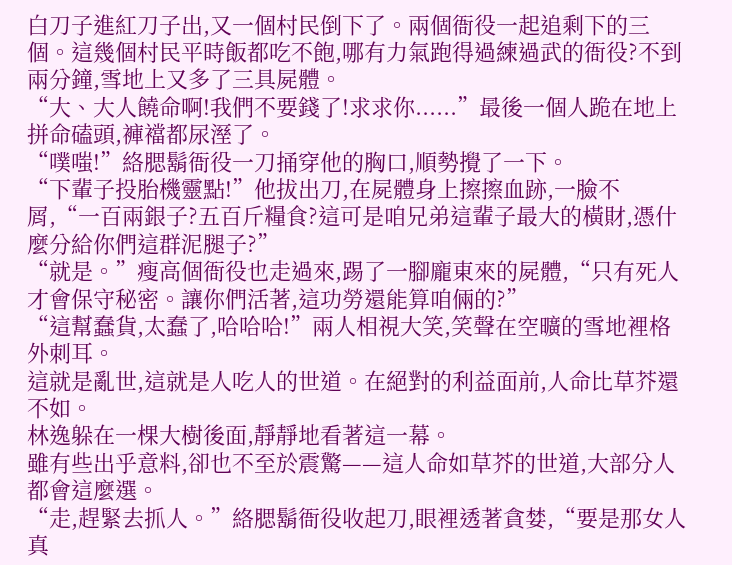白刀子進紅刀子出,又一個村民倒下了。兩個衙役一起追剩下的三個。這幾個村民平時飯都吃不飽,哪有力氣跑得過練過武的衙役?不到兩分鐘,雪地上又多了三具屍體。
“大、大人饒命啊!我們不要錢了!求求你......”最後一個人跪在地上拼命磕頭,褲襠都尿溼了。
“噗嗤!”絡腮鬍衙役一刀捅穿他的胸口,順勢攪了一下。
“下輩子投胎機靈點!”他拔出刀,在屍體身上擦擦血跡,一臉不屑,“一百兩銀子?五百斤糧食?這可是咱兄弟這輩子最大的橫財,憑什麼分給你們這群泥腿子?”
“就是。”瘦高個衙役也走過來,踢了一腳龐東來的屍體,“只有死人才會保守秘密。讓你們活著,這功勞還能算咱倆的?”
“這幫蠢貨,太蠢了,哈哈哈!”兩人相視大笑,笑聲在空曠的雪地裡格外刺耳。
這就是亂世,這就是人吃人的世道。在絕對的利益面前,人命比草芥還不如。
林逸躲在一棵大樹後面,靜靜地看著這一幕。
雖有些出乎意料,卻也不至於震驚——這人命如草芥的世道,大部分人都會這麼選。
“走,趕緊去抓人。”絡腮鬍衙役收起刀,眼裡透著貪婪,“要是那女人真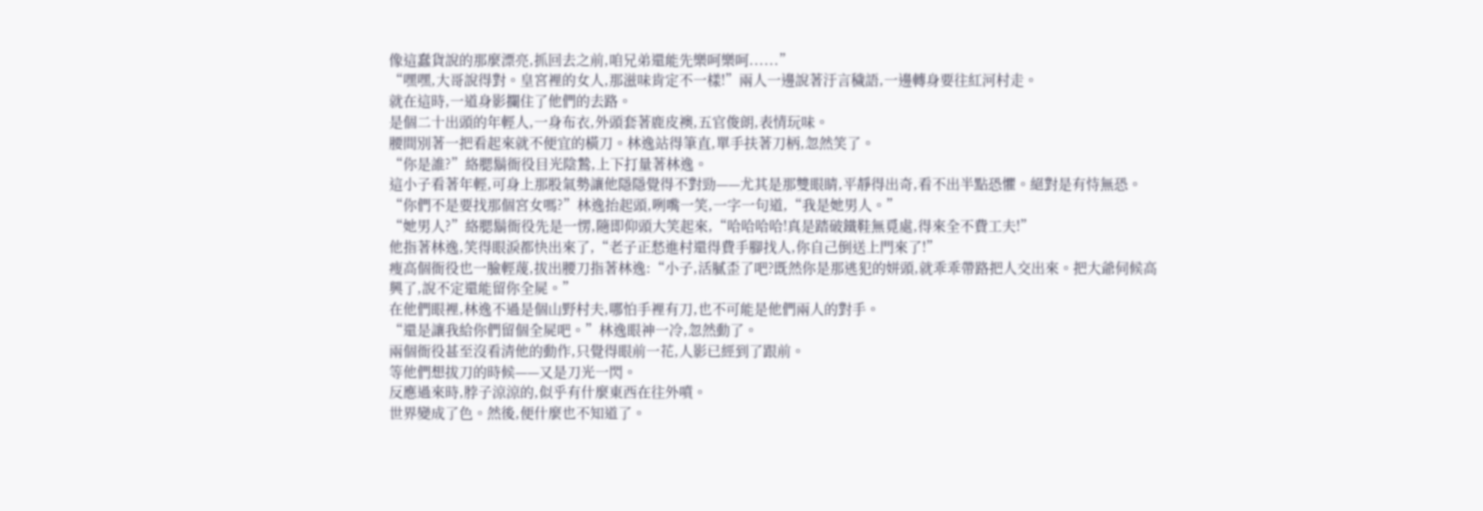像這蠢貨說的那麼漂亮,抓回去之前,咱兄弟還能先樂呵樂呵......”
“嘿嘿,大哥說得對。皇宮裡的女人,那滋味肯定不一樣!”兩人一邊說著汙言穢語,一邊轉身要往紅河村走。
就在這時,一道身影攔住了他們的去路。
是個二十出頭的年輕人,一身布衣,外頭套著鹿皮襖,五官俊朗,表情玩味。
腰間別著一把看起來就不便宜的橫刀。林逸站得筆直,單手扶著刀柄,忽然笑了。
“你是誰?”絡腮鬍衙役目光陰鷙,上下打量著林逸。
這小子看著年輕,可身上那股氣勢讓他隱隱覺得不對勁——尤其是那雙眼睛,平靜得出奇,看不出半點恐懼。絕對是有恃無恐。
“你們不是要找那個宮女嗎?”林逸抬起頭,咧嘴一笑,一字一句道,“我是她男人。”
“她男人?”絡腮鬍衙役先是一愣,隨即仰頭大笑起來,“哈哈哈哈!真是踏破鐵鞋無覓處,得來全不費工夫!”
他指著林逸,笑得眼淚都快出來了,“老子正愁進村還得費手腳找人,你自己倒送上門來了!”
瘦高個衙役也一臉輕蔑,拔出腰刀指著林逸:“小子,活膩歪了吧?既然你是那逃犯的姘頭,就乖乖帶路把人交出來。把大爺伺候高興了,說不定還能留你全屍。”
在他們眼裡,林逸不過是個山野村夫,哪怕手裡有刀,也不可能是他們兩人的對手。
“還是讓我給你們留個全屍吧。”林逸眼神一冷,忽然動了。
兩個衙役甚至沒看清他的動作,只覺得眼前一花,人影已經到了跟前。
等他們想拔刀的時候——又是刀光一閃。
反應過來時,脖子涼涼的,似乎有什麼東西在往外噴。
世界變成了色。然後,便什麼也不知道了。